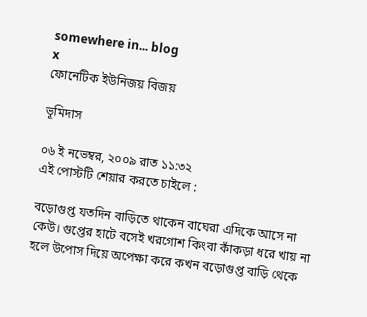somewhere in... blog
x
ফোনেটিক ইউনিজয় বিজয়

ভূমিদাস

০৬ ই নভেম্বর, ২০০৯ রাত ১১:৩২
এই পোস্টটি শেয়ার করতে চাইলে :

বড়োগুপ্ত যতদিন বাড়িতে থাকেন বাঘেরা এদিকে আসে না কেউ। গুপ্তের হাটে বসেই খরগোশ কিংবা কাঁকড়া ধরে খায় না হলে উপোস দিয়ে অপেক্ষা করে কখন বড়োগুপ্ত বাড়ি থেকে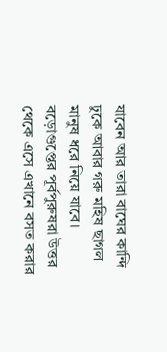যাবেন আর তারা বাঘের কান্দি ঢুকে আবার গরু মহিষ ছাগল মানুষ ধরে নিয়ে যাবে। বড়োগুপ্তের পূর্বপুরুষরা উত্তর থেকে এসে এখানে বসত করার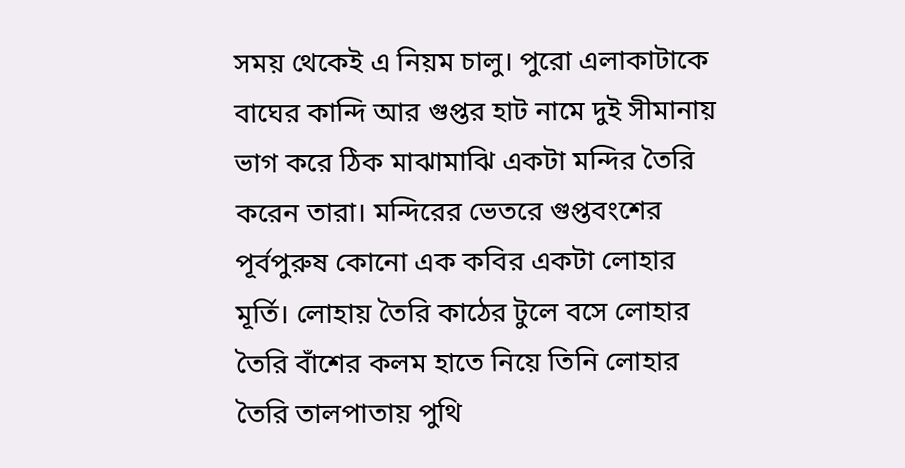সময় থেকেই এ নিয়ম চালু। পুরো এলাকাটাকে বাঘের কান্দি আর গুপ্তর হাট নামে দুই সীমানায় ভাগ করে ঠিক মাঝামাঝি একটা মন্দির তৈরি করেন তারা। মন্দিরের ভেতরে গুপ্তবংশের পূর্বপুরুষ কোনো এক কবির একটা লোহার মূর্তি। লোহায় তৈরি কাঠের টুলে বসে লোহার তৈরি বাঁশের কলম হাতে নিয়ে তিনি লোহার তৈরি তালপাতায় পুথি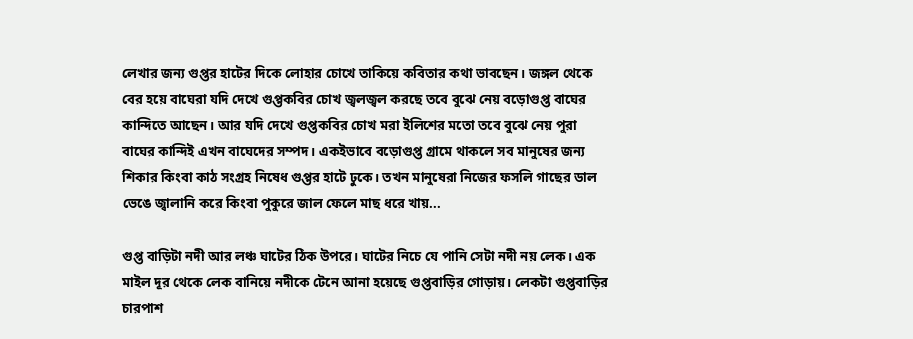লেখার জন্য গুপ্তর হাটের দিকে লোহার চোখে তাকিয়ে কবিতার কথা ভাবছেন। জঙ্গল থেকে বের হয়ে বাঘেরা যদি দেখে গুপ্তকবির চোখ জ্বলজ্বল করছে তবে বুঝে নেয় বড়োগুপ্ত বাঘের কান্দিতে আছেন। আর যদি দেখে গুপ্তকবির চোখ মরা ইলিশের মতো তবে বুঝে নেয় পুরা বাঘের কান্দিই এখন বাঘেদের সম্পদ। একইভাবে বড়োগুপ্ত গ্রামে থাকলে সব মানুষের জন্য শিকার কিংবা কাঠ সংগ্রহ নিষেধ গুপ্তর হাটে ঢুকে। তখন মানুষেরা নিজের ফসলি গাছের ডাল ভেঙে জ্বালানি করে কিংবা পুকুরে জাল ফেলে মাছ ধরে খায়...

গুপ্ত বাড়িটা নদী আর লঞ্চ ঘাটের ঠিক উপরে। ঘাটের নিচে যে পানি সেটা নদী নয় লেক। এক মাইল দূর থেকে লেক বানিয়ে নদীকে টেনে আনা হয়েছে গুপ্তবাড়ির গোড়ায়। লেকটা গুপ্তবাড়ির চারপাশ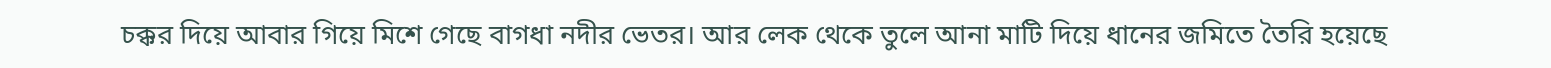চক্কর দিয়ে আবার গিয়ে মিশে গেছে বাগধা নদীর ভেতর। আর লেক থেকে তুলে আনা মাটি দিয়ে ধানের জমিতে তৈরি হয়েছে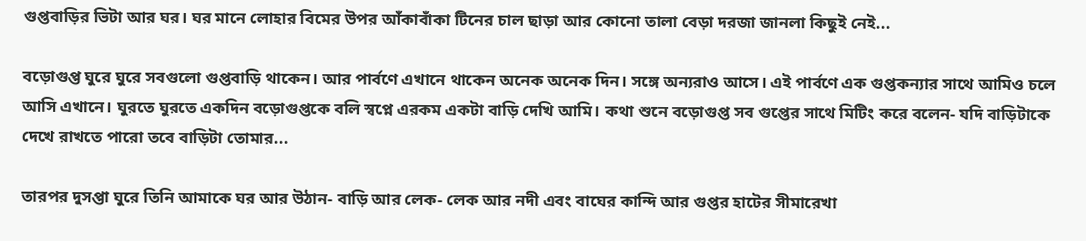গুপ্তবাড়ির ভিটা আর ঘর। ঘর মানে লোহার বিমের উপর আঁকাবাঁকা টিনের চাল ছাড়া আর কোনো তালা বেড়া দরজা জানলা কিছুই নেই...

বড়োগুপ্ত ঘুরে ঘুরে সবগুলো গুপ্তবাড়ি থাকেন। আর পার্বণে এখানে থাকেন অনেক অনেক দিন। সঙ্গে অন্যরাও আসে। এই পার্বণে এক গুপ্তকন্যার সাথে আমিও চলে আসি এখানে। ঘুরতে ঘুরতে একদিন বড়োগুপ্তকে বলি স্বপ্নে এরকম একটা বাড়ি দেখি আমি। কথা শুনে বড়োগুপ্ত সব গুপ্তের সাথে মিটিং করে বলেন- যদি বাড়িটাকে দেখে রাখতে পারো তবে বাড়িটা তোমার...

তারপর দুসপ্তা ঘুরে তিনি আমাকে ঘর আর উঠান- বাড়ি আর লেক- লেক আর নদী এবং বাঘের কান্দি আর গুপ্তর হাটের সীমারেখা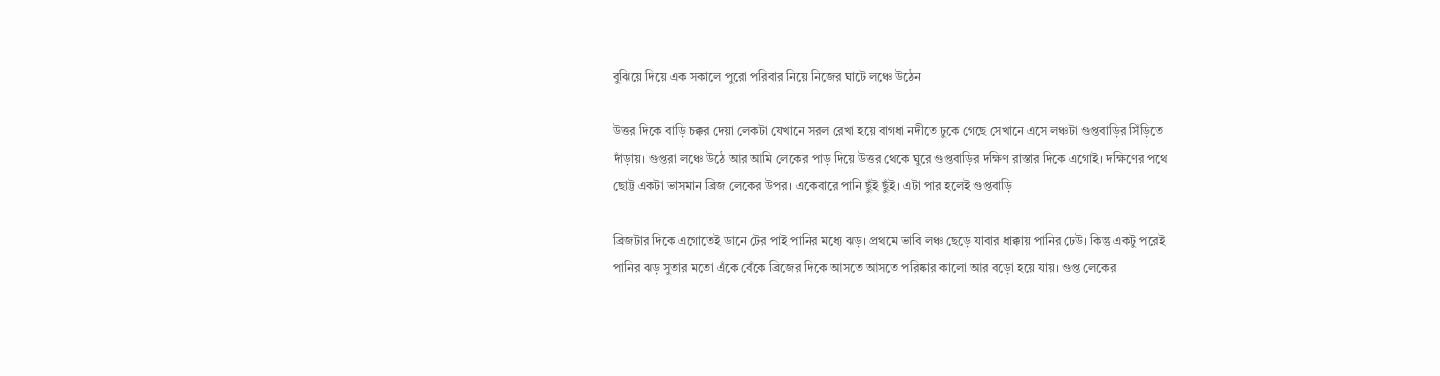বুঝিয়ে দিয়ে এক সকালে পুরো পরিবার নিয়ে নিজের ঘাটে লঞ্চে উঠেন

উত্তর দিকে বাড়ি চক্কর দেয়া লেকটা যেখানে সরল রেখা হয়ে বাগধা নদীতে ঢুকে গেছে সেখানে এসে লঞ্চটা গুপ্তবাড়ির সিঁড়িতে দাঁড়ায়। গুপ্তরা লঞ্চে উঠে আর আমি লেকের পাড় দিয়ে উত্তর থেকে ঘুরে গুপ্তবাড়ির দক্ষিণ রাস্তার দিকে এগোই। দক্ষিণের পথে ছোট্ট একটা ভাসমান ব্রিজ লেকের উপর। একেবারে পানি ছুঁই ছুঁই। এটা পার হলেই গুপ্তবাড়ি

ব্রিজটার দিকে এগোতেই ডানে টের পাই পানির মধ্যে ঝড়। প্রথমে ভাবি লঞ্চ ছেড়ে যাবার ধাক্কায় পানির ঢেউ। কিন্তু একটু পরেই পানির ঝড় সুতার মতো এঁকে বেঁকে ব্রিজের দিকে আসতে আসতে পরিষ্কার কালো আর বড়ো হয়ে যায়। গুপ্ত লেকের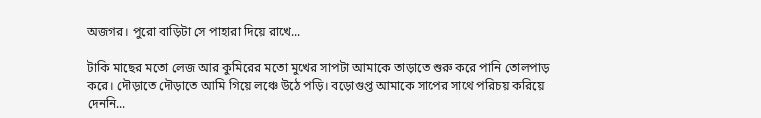অজগর। পুরো বাড়িটা সে পাহারা দিয়ে রাখে...

টাকি মাছের মতো লেজ আর কুমিরের মতো মুখের সাপটা আমাকে তাড়াতে শুরু করে পানি তোলপাড় করে। দৌড়াতে দৌড়াতে আমি গিয়ে লঞ্চে উঠে পড়ি। বড়োগুপ্ত আমাকে সাপের সাথে পরিচয় করিয়ে দেননি...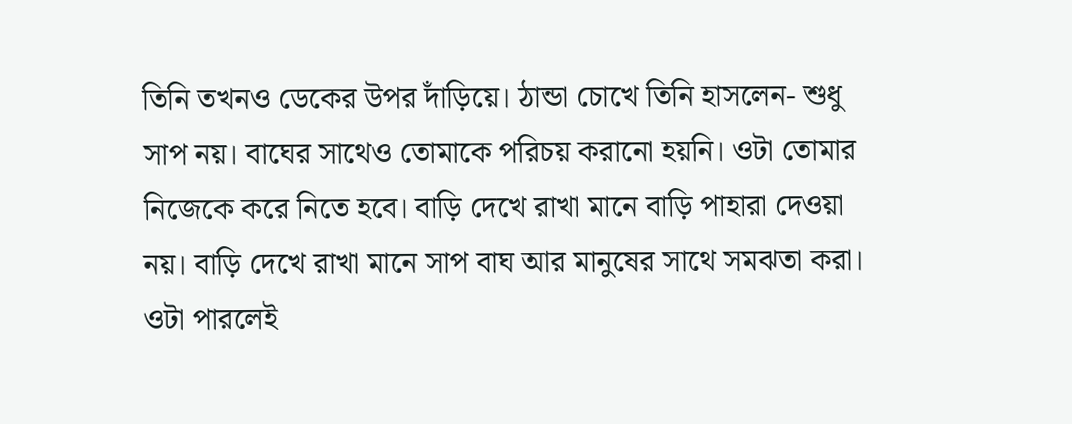তিনি তখনও ডেকের উপর দাঁড়িয়ে। ঠান্ডা চোখে তিনি হাসলেন- শুধু সাপ নয়। বাঘের সাথেও তোমাকে পরিচয় করানো হয়নি। ওটা তোমার নিজেকে করে নিতে হবে। বাড়ি দেখে রাখা মানে বাড়ি পাহারা দেওয়া নয়। বাড়ি দেখে রাখা মানে সাপ বাঘ আর মানুষের সাথে সমঝতা করা। ওটা পারলেই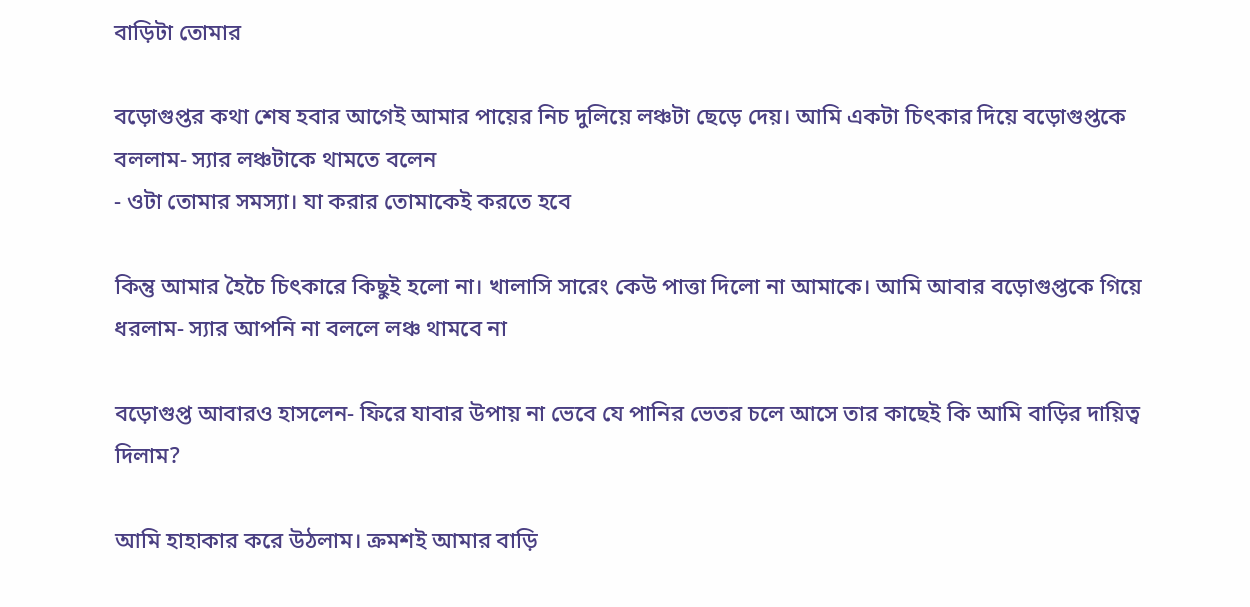বাড়িটা তোমার

বড়োগুপ্তর কথা শেষ হবার আগেই আমার পায়ের নিচ দুলিয়ে লঞ্চটা ছেড়ে দেয়। আমি একটা চিৎকার দিয়ে বড়োগুপ্তকে বললাম- স্যার লঞ্চটাকে থামতে বলেন
- ওটা তোমার সমস্যা। যা করার তোমাকেই করতে হবে

কিন্তু আমার হৈচৈ চিৎকারে কিছুই হলো না। খালাসি সারেং কেউ পাত্তা দিলো না আমাকে। আমি আবার বড়োগুপ্তকে গিয়ে ধরলাম- স্যার আপনি না বললে লঞ্চ থামবে না

বড়োগুপ্ত আবারও হাসলেন- ফিরে যাবার উপায় না ভেবে যে পানির ভেতর চলে আসে তার কাছেই কি আমি বাড়ির দায়িত্ব দিলাম?

আমি হাহাকার করে উঠলাম। ক্রমশই আমার বাড়ি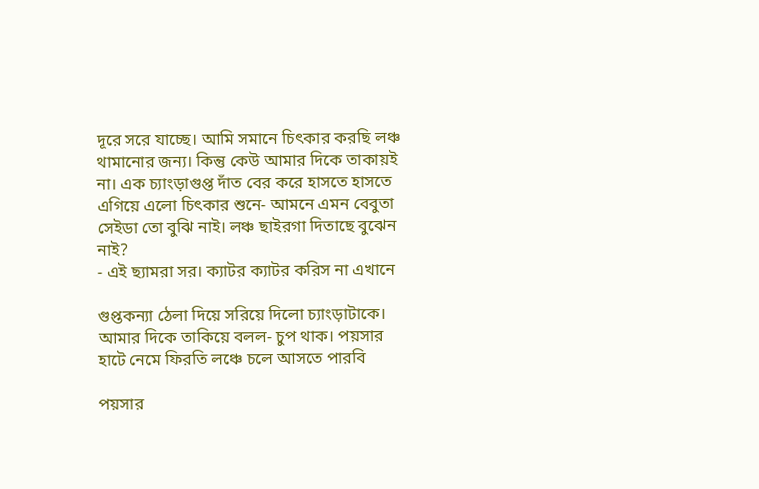দূরে সরে যাচ্ছে। আমি সমানে চিৎকার করছি লঞ্চ থামানোর জন্য। কিন্তু কেউ আমার দিকে তাকায়ই না। এক চ্যাংড়াগুপ্ত দাঁত বের করে হাসতে হাসতে এগিয়ে এলো চিৎকার শুনে- আমনে এমন বেবুতা সেইডা তো বুঝি নাই। লঞ্চ ছাইরগা দিতাছে বুঝেন নাই?
- এই ছ্যামরা সর। ক্যাটর ক্যাটর করিস না এখানে

গুপ্তকন্যা ঠেলা দিয়ে সরিয়ে দিলো চ্যাংড়াটাকে। আমার দিকে তাকিয়ে বলল- চুপ থাক। পয়সার হাটে নেমে ফিরতি লঞ্চে চলে আসতে পারবি

পয়সার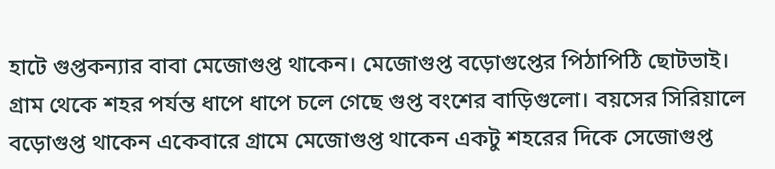হাটে গুপ্তকন্যার বাবা মেজোগুপ্ত থাকেন। মেজোগুপ্ত বড়োগুপ্তের পিঠাপিঠি ছোটভাই। গ্রাম থেকে শহর পর্যন্ত ধাপে ধাপে চলে গেছে গুপ্ত বংশের বাড়িগুলো। বয়সের সিরিয়ালে বড়োগুপ্ত থাকেন একেবারে গ্রামে মেজোগুপ্ত থাকেন একটু শহরের দিকে সেজোগুপ্ত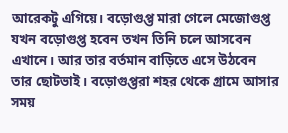আরেকটু এগিয়ে। বড়োগুপ্ত মারা গেলে মেজোগুপ্ত যখন বড়োগুপ্ত হবেন তখন তিনি চলে আসবেন এখানে। আর তার বর্তমান বাড়িতে এসে উঠবেন তার ছোটভাই। বড়োগুপ্তরা শহর থেকে গ্রামে আসার সময়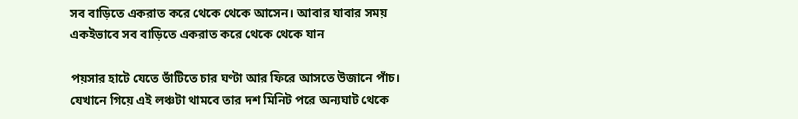সব বাড়িতে একরাত করে থেকে থেকে আসেন। আবার যাবার সময় একইভাবে সব বাড়িতে একরাত করে থেকে থেকে যান

পয়সার হাটে যেতে ভাঁটিতে চার ঘণ্টা আর ফিরে আসতে উজানে পাঁচ। যেখানে গিয়ে এই লঞ্চটা থামবে তার দশ মিনিট পরে অন্যঘাট থেকে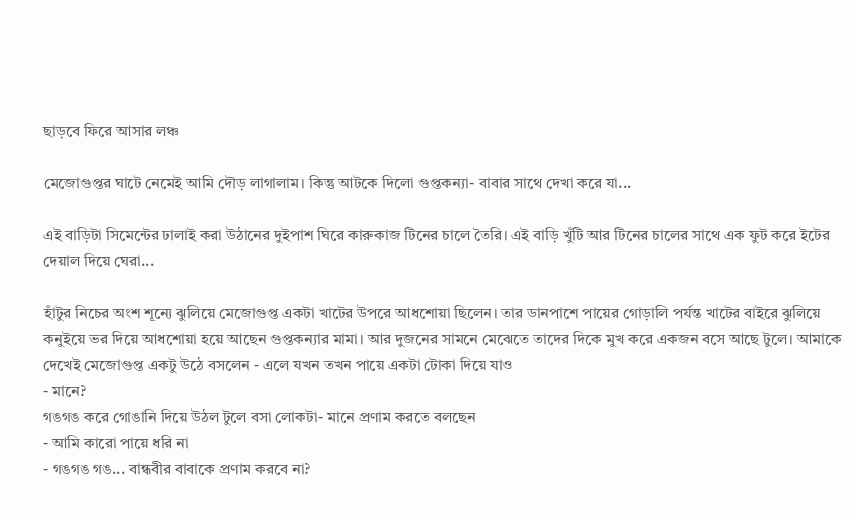ছাড়বে ফিরে আসার লঞ্চ

মেজোগুপ্তর ঘাটে নেমেই আমি দৌড় লাগালাম। কিন্তু আটকে দিলো গুপ্তকন্যা- বাবার সাথে দেখা করে যা...

এই বাড়িটা সিমেন্টের ঢালাই করা উঠানের দুইপাশ ঘিরে কারুকাজ টিনের চালে তৈরি। এই বাড়ি খুঁটি আর টিনের চালের সাথে এক ফুট করে ইটের দেয়াল দিয়ে ঘেরা...

হাঁটুর নিচের অংশ শূন্যে ঝুলিয়ে মেজোগুপ্ত একটা খাটের উপরে আধশোয়া ছিলেন। তার ডানপাশে পায়ের গোড়ালি পর্যন্ত খাটের বাইরে ঝুলিয়ে কনুইয়ে ভর দিয়ে আধশোয়া হয়ে আছেন গুপ্তকন্যার মামা। আর দুজনের সামনে মেঝেতে তাদের দিকে মুখ করে একজন বসে আছে টুলে। আমাকে দেখেই মেজোগুপ্ত একটু উঠে বসলেন - এলে যখন তখন পায়ে একটা টোকা দিয়ে যাও
- মানে?
গঙগঙ করে গোঙানি দিয়ে উঠল টুলে বসা লোকটা- মানে প্রণাম করতে বলছেন
- আমি কারো পায়ে ধরি না
- গঙগঙ গঙ... বান্ধবীর বাবাকে প্রণাম করবে না?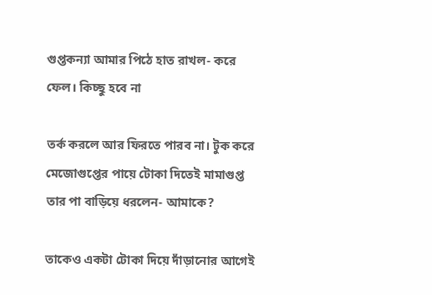গুপ্তকন্যা আমার পিঠে হাত রাখল- করে ফেল। কিচ্ছু হবে না

তর্ক করলে আর ফিরতে পারব না। টুক করে মেজোগুপ্তের পায়ে টোকা দিতেই মামাগুপ্ত তার পা বাড়িয়ে ধরলেন- আমাকে?

তাকেও একটা টোকা দিয়ে দাঁড়ানোর আগেই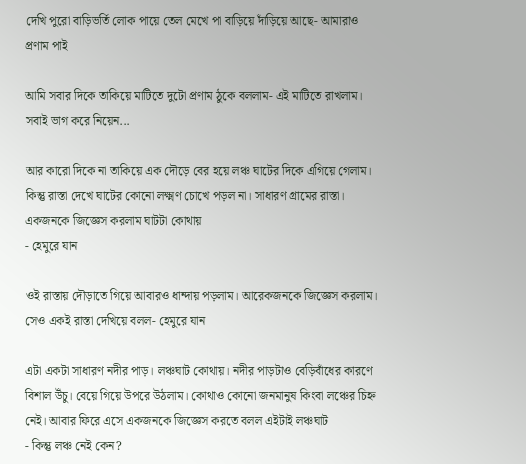দেখি পুরো বাড়িভর্তি লোক পায়ে তেল মেখে পা বাড়িয়ে দাঁড়িয়ে আছে- আমারাও প্রণাম পাই

আমি সবার দিকে তাকিয়ে মাটিতে দুটো প্রণাম ঠুকে বললাম- এই মাটিতে রাখলাম। সবাই ভাগ করে নিয়েন...

আর কারো দিকে না তাকিয়ে এক দৌড়ে বের হয়ে লঞ্চ ঘাটের দিকে এগিয়ে গেলাম। কিন্তু রাস্তা দেখে ঘাটের কোনো লক্ষ্মণ চোখে পড়ল না। সাধারণ গ্রামের রাস্তা। একজনকে জিজ্ঞেস করলাম ঘাটটা কোথায়
- হেমুরে যান

ওই রাস্তায় দৌড়াতে গিয়ে আবারও ধান্দায় পড়লাম। আরেকজনকে জিজ্ঞেস করলাম। সেও একই রাস্তা দেখিয়ে বলল- হেমুরে যান

এটা একটা সাধারণ নদীর পাড়। লঞ্চঘাট কোথায়। নদীর পাড়টাও বেড়িবাঁধের কারণে বিশাল উঁচু। বেয়ে গিয়ে উপরে উঠলাম। কোথাও কোনো জনমানুষ কিংবা লঞ্চের চিহ্ন নেই। আবার ফিরে এসে একজনকে জিজ্ঞেস করতে বলল এইটাই লঞ্চঘাট
- কিন্তু লঞ্চ নেই কেন?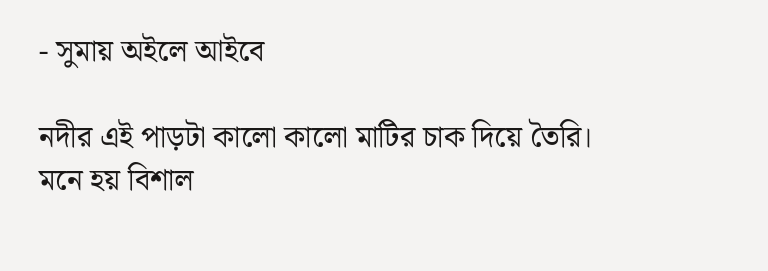- সুমায় অইলে আইবে

নদীর এই পাড়টা কালো কালো মাটির চাক দিয়ে তৈরি। মনে হয় বিশাল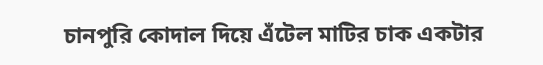চানপুরি কোদাল দিয়ে এঁটেল মাটির চাক একটার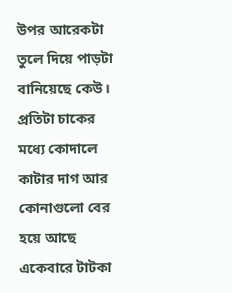উপর আরেকটা তুলে দিয়ে পাড়টা বানিয়েছে কেউ। প্রতিটা চাকের মধ্যে কোদালে কাটার দাগ আর কোনাগুলো বের হয়ে আছে একেবারে টাটকা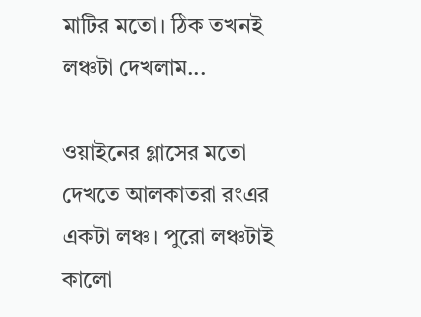মাটির মতো। ঠিক তখনই লঞ্চটা দেখলাম...

ওয়াইনের গ্লাসের মতো দেখতে আলকাতরা রংএর একটা লঞ্চ। পুরো লঞ্চটাই কালো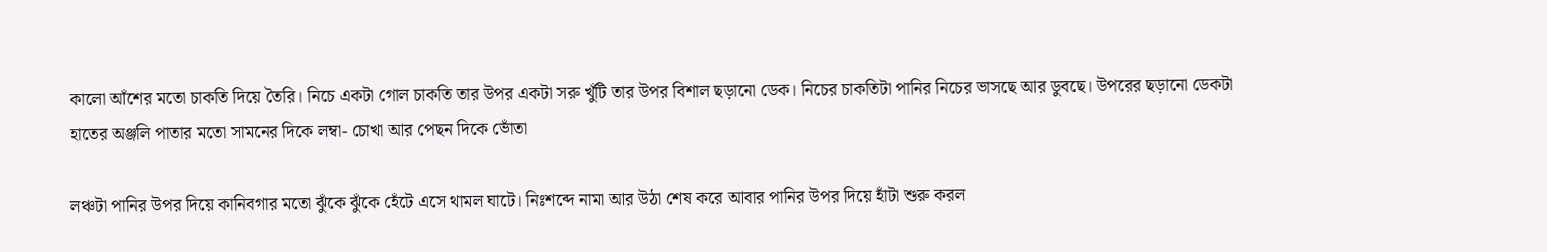কালো আঁশের মতো চাকতি দিয়ে তৈরি। নিচে একটা গোল চাকতি তার উপর একটা সরু খুঁটি তার উপর বিশাল ছড়ানো ডেক। নিচের চাকতিটা পানির নিচের ভাসছে আর ডুবছে। উপরের ছড়ানো ডেকটা হাতের অঞ্জলি পাতার মতো সামনের দিকে লম্বা- চোখা আর পেছন দিকে ভোঁতা

লঞ্চটা পানির উপর দিয়ে কানিবগার মতো ঝুঁকে ঝুঁকে হেঁটে এসে থামল ঘাটে। নিঃশব্দে নামা আর উঠা শেষ করে আবার পানির উপর দিয়ে হাঁটা শুরু করল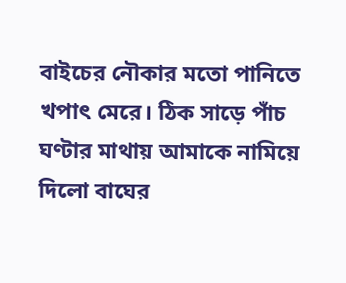বাইচের নৌকার মতো পানিতে খপাৎ মেরে। ঠিক সাড়ে পাঁচ ঘণ্টার মাথায় আমাকে নামিয়ে দিলো বাঘের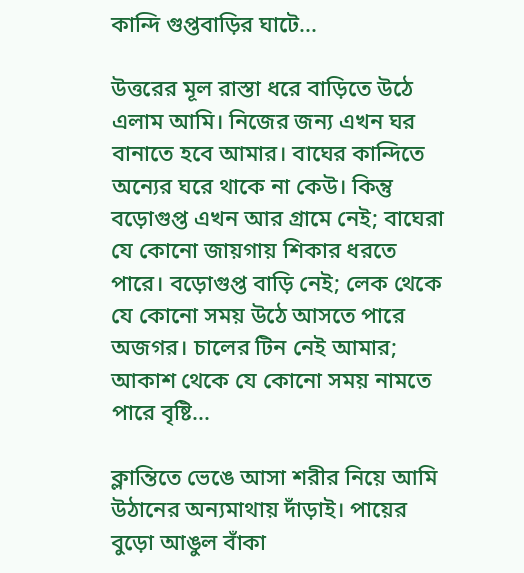কান্দি গুপ্তবাড়ির ঘাটে...

উত্তরের মূল রাস্তা ধরে বাড়িতে উঠে এলাম আমি। নিজের জন্য এখন ঘর বানাতে হবে আমার। বাঘের কান্দিতে অন্যের ঘরে থাকে না কেউ। কিন্তু বড়োগুপ্ত এখন আর গ্রামে নেই; বাঘেরা যে কোনো জায়গায় শিকার ধরতে পারে। বড়োগুপ্ত বাড়ি নেই; লেক থেকে যে কোনো সময় উঠে আসতে পারে অজগর। চালের টিন নেই আমার; আকাশ থেকে যে কোনো সময় নামতে পারে বৃষ্টি...

ক্লান্তিতে ভেঙে আসা শরীর নিয়ে আমি উঠানের অন্যমাথায় দাঁড়াই। পায়ের বুড়ো আঙুল বাঁকা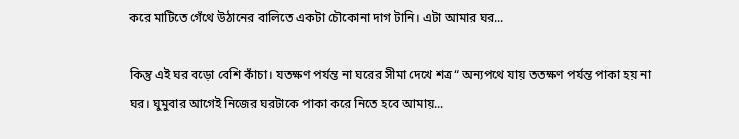করে মাটিতে গেঁথে উঠানের বালিতে একটা চৌকোনা দাগ টানি। এটা আমার ঘর...

কিন্তু এই ঘর বড়ো বেশি কাঁচা। যতক্ষণ পর্যন্ত না ঘরের সীমা দেখে শত্র“ অন্যপথে যায় ততক্ষণ পর্যন্ত পাকা হয় না ঘর। ঘুমুবার আগেই নিজের ঘরটাকে পাকা করে নিতে হবে আমায়...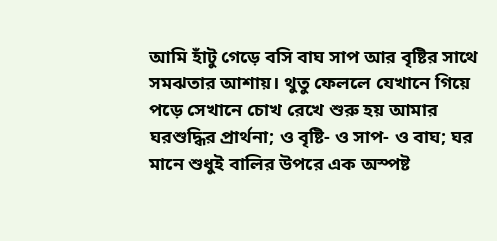আমি হাঁটু গেড়ে বসি বাঘ সাপ আর বৃষ্টির সাথে সমঝতার আশায়। থুতু ফেললে যেখানে গিয়ে পড়ে সেখানে চোখ রেখে শুরু হয় আমার ঘরশুদ্ধির প্রার্থনা; ও বৃষ্টি- ও সাপ- ও বাঘ; ঘর মানে শুধুই বালির উপরে এক অস্পষ্ট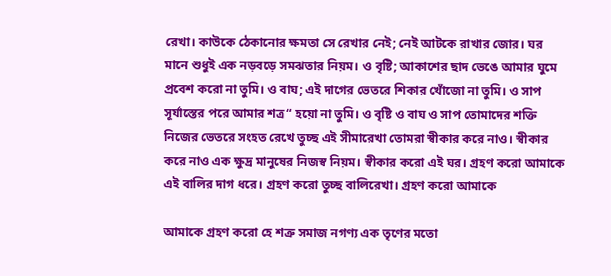রেখা। কাউকে ঠেকানোর ক্ষমতা সে রেখার নেই; নেই আটকে রাখার জোর। ঘর মানে শুধুই এক নড়বড়ে সমঝতার নিয়ম। ও বৃষ্টি; আকাশের ছাদ ভেঙে আমার ঘুমে প্রবেশ করো না তুমি। ও বাঘ; এই দাগের ভেতরে শিকার খোঁজো না তুমি। ও সাপ সূর্যাস্তের পরে আমার শত্র“ হয়ো না তুমি। ও বৃষ্টি ও বাঘ ও সাপ তোমাদের শক্তি নিজের ভেতরে সংহত রেখে তুচ্ছ এই সীমারেখা তোমরা স্বীকার করে নাও। স্বীকার করে নাও এক ক্ষুদ্র মানুষের নিজস্ব নিয়ম। স্বীকার করো এই ঘর। গ্রহণ করো আমাকে এই বালির দাগ ধরে। গ্রহণ করো তুচ্ছ বালিরেখা। গ্রহণ করো আমাকে

আমাকে গ্রহণ করো হে শত্রু সমাজ নগণ্য এক তৃণের মতো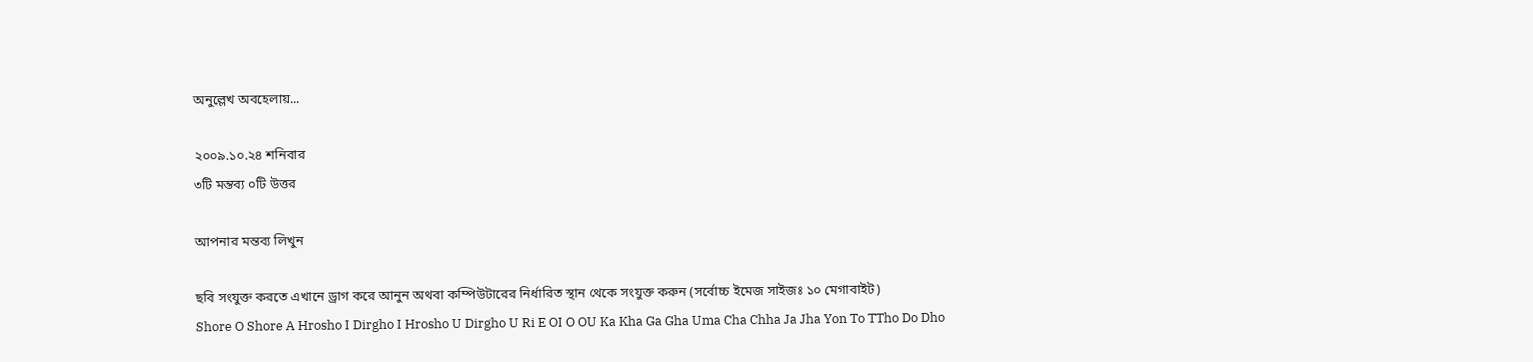অনুল্লেখ অবহেলায়...

২০০৯.১০.২৪ শনিবার
৩টি মন্তব্য ০টি উত্তর

আপনার মন্তব্য লিখুন

ছবি সংযুক্ত করতে এখানে ড্রাগ করে আনুন অথবা কম্পিউটারের নির্ধারিত স্থান থেকে সংযুক্ত করুন (সর্বোচ্চ ইমেজ সাইজঃ ১০ মেগাবাইট)
Shore O Shore A Hrosho I Dirgho I Hrosho U Dirgho U Ri E OI O OU Ka Kha Ga Gha Uma Cha Chha Ja Jha Yon To TTho Do Dho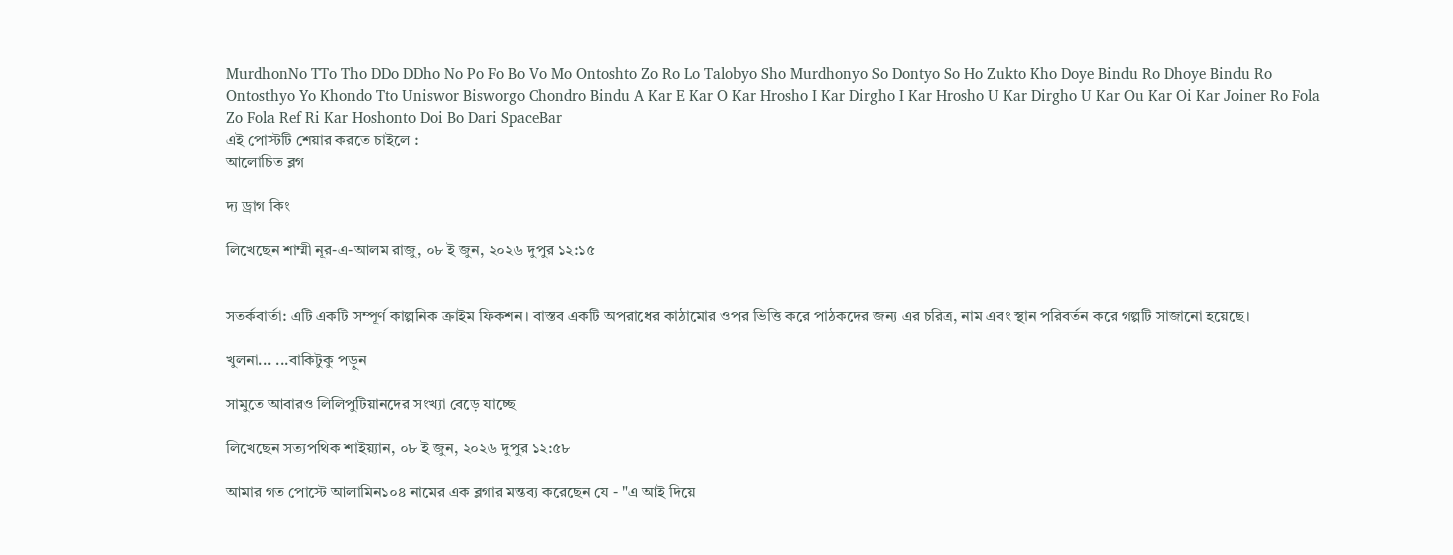MurdhonNo TTo Tho DDo DDho No Po Fo Bo Vo Mo Ontoshto Zo Ro Lo Talobyo Sho Murdhonyo So Dontyo So Ho Zukto Kho Doye Bindu Ro Dhoye Bindu Ro Ontosthyo Yo Khondo Tto Uniswor Bisworgo Chondro Bindu A Kar E Kar O Kar Hrosho I Kar Dirgho I Kar Hrosho U Kar Dirgho U Kar Ou Kar Oi Kar Joiner Ro Fola Zo Fola Ref Ri Kar Hoshonto Doi Bo Dari SpaceBar
এই পোস্টটি শেয়ার করতে চাইলে :
আলোচিত ব্লগ

দ্য ড্রাগ কিং

লিখেছেন শাম্মী নূর-এ-আলম রাজু, ০৮ ই জুন, ২০২৬ দুপুর ১২:১৫


সতর্কবার্তা: এটি একটি সম্পূর্ণ কাল্পনিক ক্রাইম ফিকশন। বাস্তব একটি অপরাধের কাঠামোর ওপর ভিত্তি করে পাঠকদের জন্য এর চরিত্র, নাম এবং স্থান পরিবর্তন করে গল্পটি সাজানো হয়েছে।

খুলনা... ...বাকিটুকু পড়ুন

সামুতে আবারও লিলিপুটিয়ানদের সংখ্যা বেড়ে যাচ্ছে

লিখেছেন সত্যপথিক শাইয়্যান, ০৮ ই জুন, ২০২৬ দুপুর ১২:৫৮

আমার গত পোস্টে আলামিন১০৪ নামের এক ব্লগার মন্তব্য করেছেন যে - "এ আই দিয়ে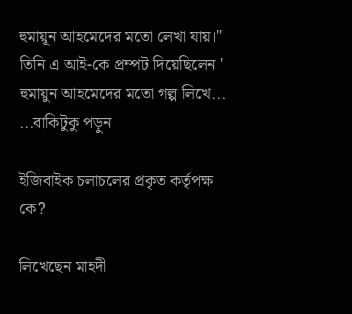হুমায়ূন আহমেদের মতো লেখা যায়।"
তিনি এ আই-কে প্রম্পট দিয়েছিলেন ' হুমায়ুন আহমেদের মতো গল্প লিখে... ...বাকিটুকু পড়ুন

ইজিবাইক চলাচলের প্রকৃত কর্তৃপক্ষ কে?

লিখেছেন মাহদী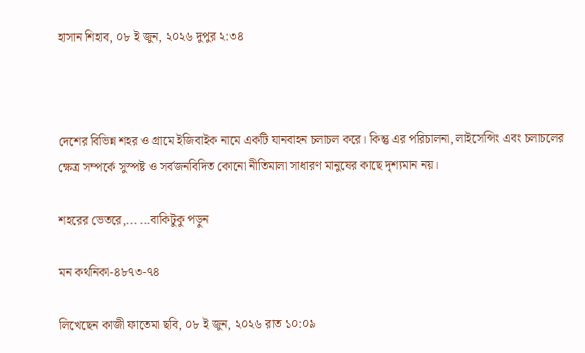হাসান শিহাব, ০৮ ই জুন, ২০২৬ দুপুর ২:৩৪



দেশের বিভিন্ন শহর ও গ্রামে ইজিবাইক নামে একটি যানবাহন চলাচল করে। কিন্তু এর পরিচালনা, লাইসেন্সিং এবং চলাচলের ক্ষেত্র সম্পর্কে সুস্পষ্ট ও সর্বজনবিদিত কোনো নীতিমালা সাধারণ মানুষের কাছে দৃশ্যমান নয়।

শহরের ভেতরে,... ...বাকিটুকু পড়ুন

মন কথনিকা-৪৮৭৩-৭৪

লিখেছেন কাজী ফাতেমা ছবি, ০৮ ই জুন, ২০২৬ রাত ১০:০৯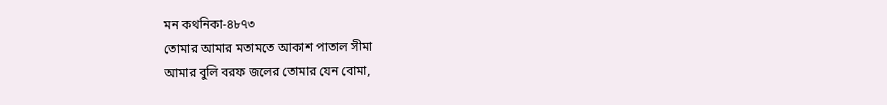মন কথনিকা-৪৮৭৩
তোমার আমার মতামতে আকাশ পাতাল সীমা
আমার বুলি বরফ জলের তোমার যেন বোমা,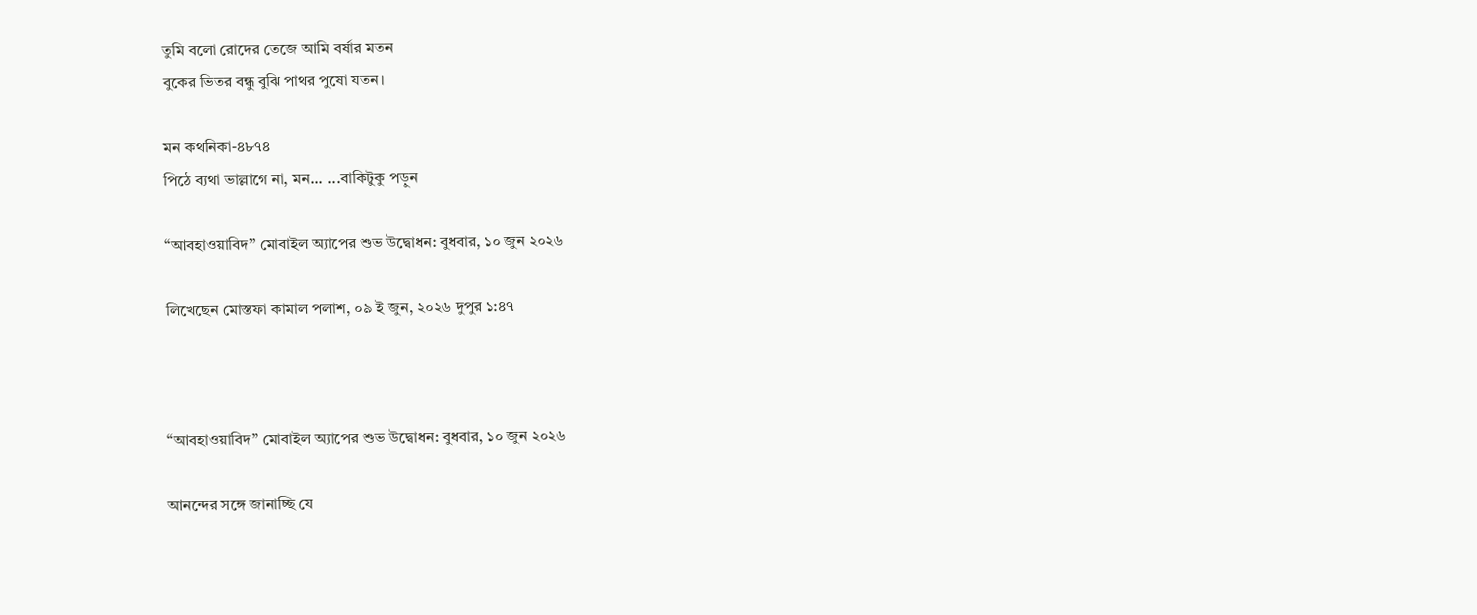তুমি বলো রোদের তেজে আমি বর্ষার মতন
বুকের ভিতর বন্ধু বুঝি পাথর পুষো যতন।

মন কথনিকা-৪৮৭৪
পিঠে ব্যথা ভাল্লাগে না, মন... ...বাকিটুকু পড়ুন

“আবহাওয়াবিদ” মোবাইল অ্যাপের শুভ উদ্বোধন: বুধবার, ১০ জুন ২০২৬

লিখেছেন মোস্তফা কামাল পলাশ, ০৯ ই জুন, ২০২৬ দুপুর ১:৪৭



“আবহাওয়াবিদ” মোবাইল অ্যাপের শুভ উদ্বোধন: বুধবার, ১০ জুন ২০২৬

আনন্দের সঙ্গে জানাচ্ছি যে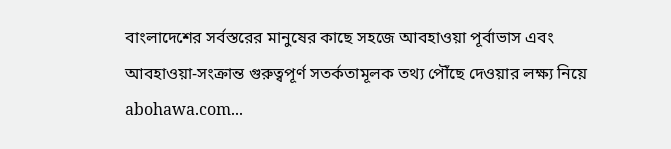বাংলাদেশের সর্বস্তরের মানুষের কাছে সহজে আবহাওয়া পূর্বাভাস এবং আবহাওয়া-সংক্রান্ত গুরুত্বপূর্ণ সতর্কতামূলক তথ্য পৌঁছে দেওয়ার লক্ষ্য নিয়ে abohawa.com...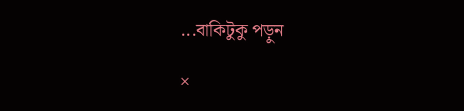...বাকিটুকু পড়ুন

×